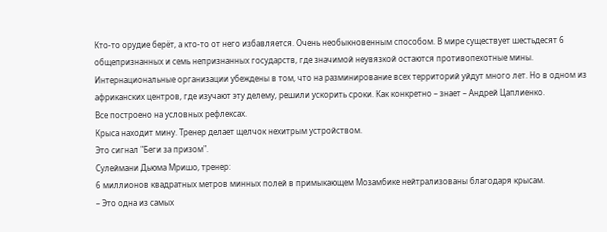Кто-то орудие берёт, а кто-то от него избавляется. Очень необыкновенным способом. В мире существует шестьдесят 6 общепризнанных и семь непризнанных государств, где значимой неувязкой остаются противопехотные мины.
Интернациональные организации убеждены в том, что на разминирование всех территорий уйдут много лет. Но в одном из африканских центров, где изучают эту делему, решили ускорить сроки. Как конкретно – знает – Андрей Цаплиенко.
Все построено на условных рефлексах.
Крыса находит мину. Тренер делает щелчок нехитрым устройством.
Это сигнал "Беги за призом".
Сулеймани Дьюма Мришо, тренер:
6 миллионов квадратных метров минных полей в примыкающем Мозамбике нейтрализованы благодаря крысам.
– Это одна из самых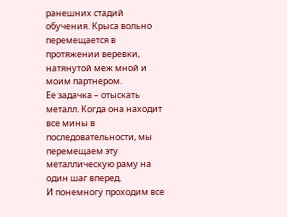ранешних стадий обучения. Крыса вольно перемещается в протяжении веревки, натянутой меж мной и моим партнером.
Ее задачка – отыскать металл. Когда она находит все мины в последовательности, мы перемещаем эту металлическую раму на один шаг вперед.
И понемногу проходим все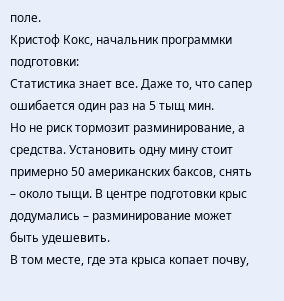поле.
Кристоф Кокс, начальник программки подготовки:
Статистика знает все. Даже то, что сапер ошибается один раз на 5 тыщ мин.
Но не риск тормозит разминирование, а средства. Установить одну мину стоит примерно 50 американских баксов, снять – около тыщи. В центре подготовки крыс додумались – разминирование может быть удешевить.
В том месте, где эта крыса копает почву,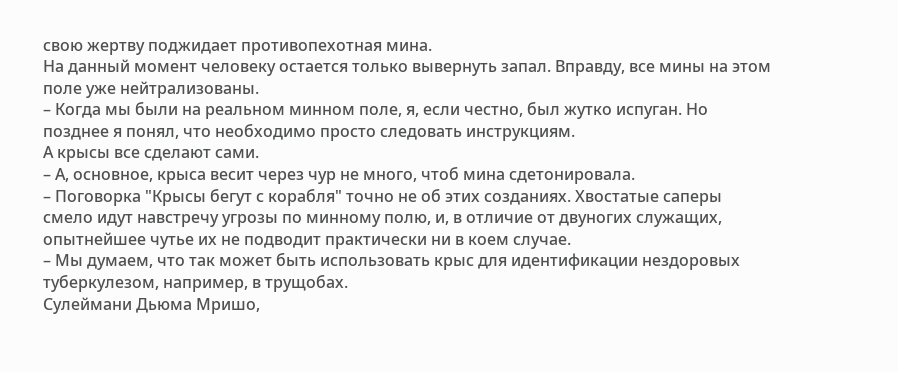свою жертву поджидает противопехотная мина.
На данный момент человеку остается только вывернуть запал. Вправду, все мины на этом поле уже нейтрализованы.
– Когда мы были на реальном минном поле, я, если честно, был жутко испуган. Но позднее я понял, что необходимо просто следовать инструкциям.
А крысы все сделают сами.
– А, основное, крыса весит через чур не много, чтоб мина сдетонировала.
– Поговорка "Крысы бегут с корабля" точно не об этих созданиях. Хвостатые саперы смело идут навстречу угрозы по минному полю, и, в отличие от двуногих служащих, опытнейшее чутье их не подводит практически ни в коем случае.
– Мы думаем, что так может быть использовать крыс для идентификации нездоровых туберкулезом, например, в трущобах.
Сулеймани Дьюма Мришо,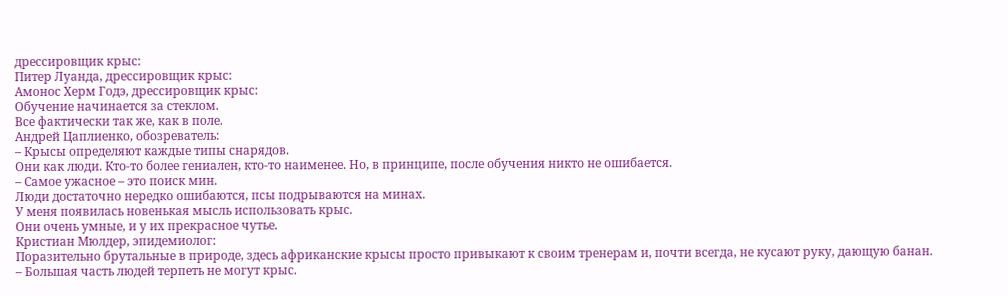дрессировщик крыс:
Питер Луанда, дрессировщик крыс:
Амонос Херм Годэ, дрессировщик крыс:
Обучение начинается за стеклом.
Все фактически так же, как в поле.
Андрей Цаплиенко, обозреватель:
– Крысы определяют каждые типы снарядов.
Они как люди. Кто-то более гениален, кто-то наименее. Но, в принципе, после обучения никто не ошибается.
– Самое ужасное – это поиск мин.
Люди достаточно нередко ошибаются, псы подрываются на минах.
У меня появилась новенькая мысль использовать крыс.
Они очень умные, и у их прекрасное чутье.
Кристиан Мюлдер, эпидемиолог:
Поразительно брутальные в природе, здесь африканские крысы просто привыкают к своим тренерам и, почти всегда, не кусают руку, дающую банан.
– Большая часть людей терпеть не могут крыс.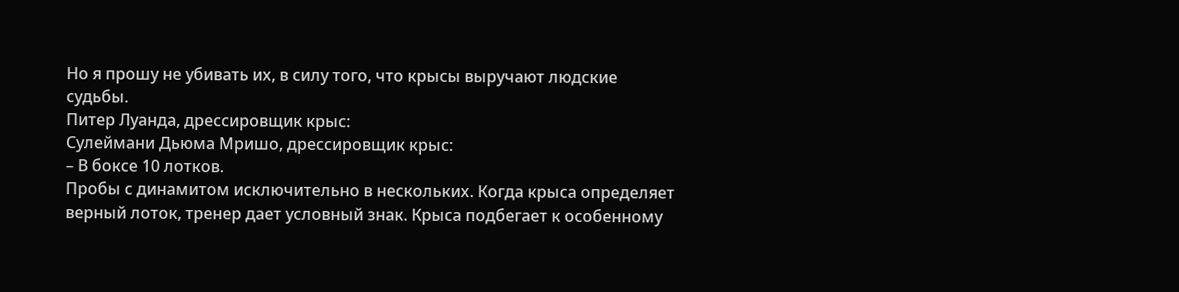Но я прошу не убивать их, в силу того, что крысы выручают людские судьбы.
Питер Луанда, дрессировщик крыс:
Сулеймани Дьюма Мришо, дрессировщик крыс:
– В боксе 10 лотков.
Пробы с динамитом исключительно в нескольких. Когда крыса определяет верный лоток, тренер дает условный знак. Крыса подбегает к особенному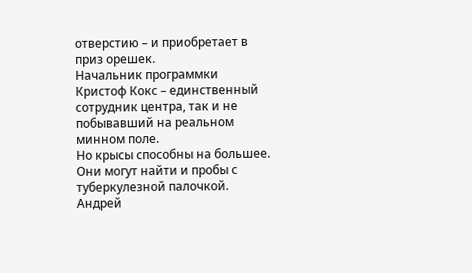отверстию – и приобретает в приз орешек.
Начальник программки Кристоф Кокс – единственный сотрудник центра, так и не побывавший на реальном минном поле.
Но крысы способны на большее.
Они могут найти и пробы с туберкулезной палочкой.
Андрей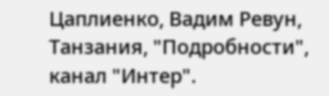Цаплиенко, Вадим Ревун, Танзания, "Подробности", канал "Интер".